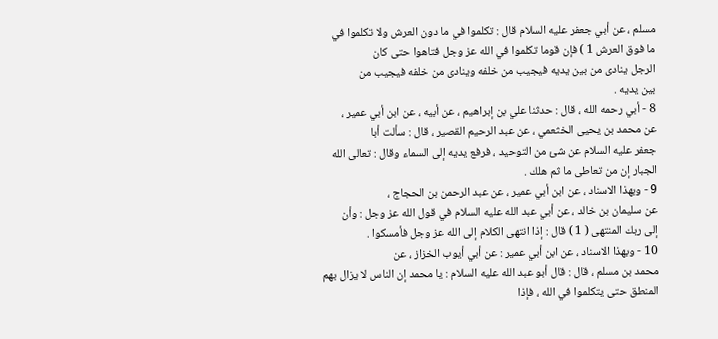مسلم ، عن أبي جعفر عليه السلام قال : تكلموا في ما دون العرش ولا تكلموا في
ما فوق العرش 1 ) فإن قوما تكلموا في الله عز وجل فتاهوا حتى كان
الرجل ينادى من بين يديه فيجيب من خلفه وينادى من خلفه فيجيب من
بين يديه .
8 - أبي رحمه الله ، قال : حدثنا علي بن إبراهيم ، عن أبيه ، عن ابن أبي عمير ،
عن محمد بن يحيى الخثعمي ، عن عبد الرحيم القصير ، قال : سألت أبا
جعفر عليه السلام عن شئ من التوحيد ، فرفع يديه إلى السماء وقال : تعالى الله
الجبار إن من تعاطى ما ثم هلك .
9 - وبهذا الاسناد ، عن ابن أبي عمير ، عن عبد الرحمن بن الحجاج ،
عن سليمان بن خالد ، عن أبي عبد الله عليه السلام في قول الله عز وجل : وأن
إلى ربك المنتهى ( 1 ) قال : إذا انتهى الكلام إلى الله عز وجل فأمسكوا .
10 - وبهذا الاسناد ، عن ابن أبي عمير : عن أبي أيوب الخزاز ، عن
محمد بن مسلم ، قال : قال أبو عبد الله عليه السلام : يا محمد إن الناس لا يزال بهم
المنطق حتى يتكلموا في الله ، فإذا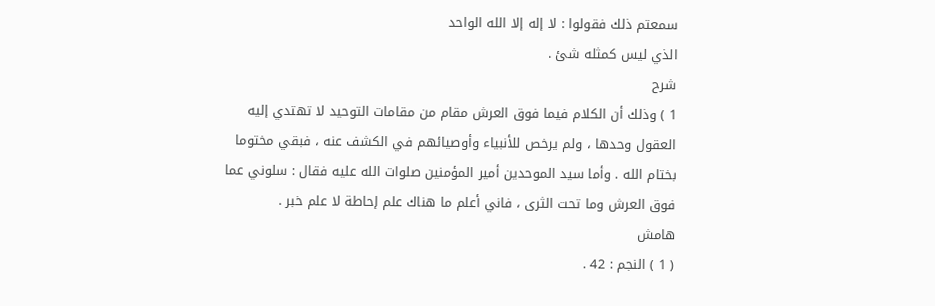سمعتم ذلك فقولوا : لا إله إلا الله الواحد
الذي ليس كمثله شئ .
شرح
1 ) وذلك أن الكلام فيما فوق العرش مقام من مقامات التوحيد لا تهتدي إليه
العقول وحدها ، ولم يرخص للأنبياء وأوصيائهم في الكشف عنه ، فبقي مختوما
بختام الله . وأما سيد الموحدين أمير المؤمنين صلوات الله عليه فقال : سلوني عما
فوق العرش وما تحت الثرى ، فاني أعلم ما هناك علم إحاطة لا علم خبر .
هامش
( 1 ) النجم : 42 .